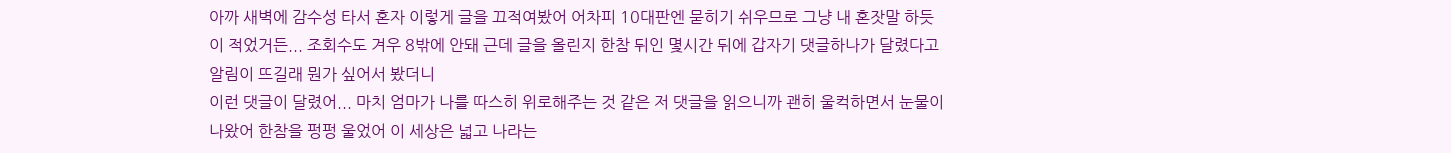아까 새벽에 감수성 타서 혼자 이렇게 글을 끄적여봤어 어차피 10대판엔 묻히기 쉬우므로 그냥 내 혼잣말 하듯이 적었거든... 조회수도 겨우 8밖에 안돼 근데 글을 올린지 한참 뒤인 몇시간 뒤에 갑자기 댓글하나가 달렸다고 알림이 뜨길래 뭔가 싶어서 봤더니
이런 댓글이 달렸어... 마치 엄마가 나를 따스히 위로해주는 것 같은 저 댓글을 읽으니까 괜히 울컥하면서 눈물이 나왔어 한참을 펑펑 울었어 이 세상은 넓고 나라는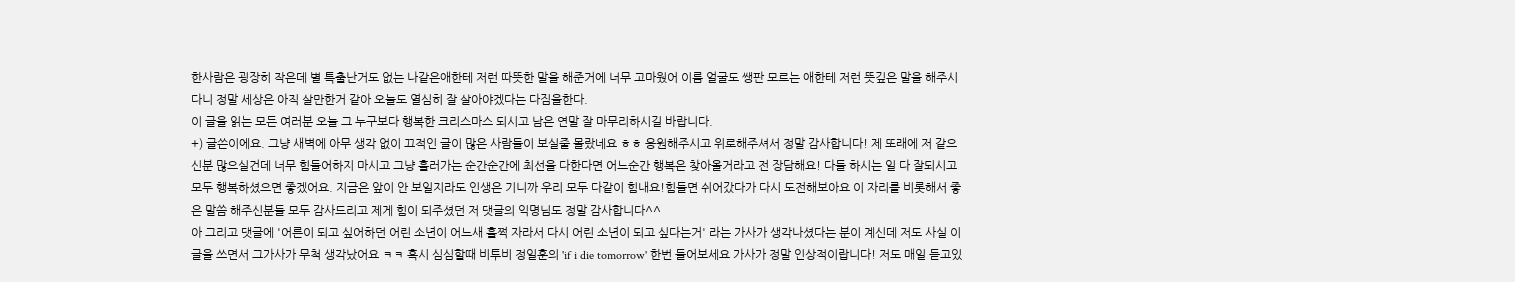한사람은 굉장히 작은데 별 특출난거도 없는 나같은애한테 저런 따뜻한 말을 해준거에 너무 고마웠어 이름 얼굴도 쌩판 모르는 애한테 저런 뜻깊은 말을 해주시다니 정말 세상은 아직 살만한거 같아 오늘도 열심히 잘 살아야겠다는 다짐을한다.
이 글을 읽는 모든 여러분 오늘 그 누구보다 행복한 크리스마스 되시고 남은 연말 잘 마무리하시길 바랍니다.
+) 글쓴이에요. 그냥 새벽에 아무 생각 없이 끄적인 글이 많은 사람들이 보실줄 몰랐네요 ㅎㅎ 응원해주시고 위로해주셔서 정말 감사합니다! 제 또래에 저 같으신분 많으실건데 너무 힘들어하지 마시고 그냥 흘러가는 순간순간에 최선을 다한다면 어느순간 행복은 찾아올거라고 전 장담해요! 다들 하시는 일 다 잘되시고 모두 행복하셨으면 좋겠어요. 지금은 앞이 안 보일지라도 인생은 기니까 우리 모두 다같이 힘내요!힘들면 쉬어갔다가 다시 도전해보아요 이 자리를 비롯해서 좋은 말씀 해주신분들 모두 감사드리고 제게 힘이 되주셨던 저 댓글의 익명님도 정말 감사합니다^^
아 그리고 댓글에 '어른이 되고 싶어하던 어린 소년이 어느새 훌쩍 자라서 다시 어린 소년이 되고 싶다는거' 라는 가사가 생각나셨다는 분이 계신데 저도 사실 이 글을 쓰면서 그가사가 무척 생각났어요 ㅋㅋ 혹시 심심할때 비투비 정일훈의 'if i die tomorrow' 한번 들어보세요 가사가 정말 인상적이랍니다! 저도 매일 듣고있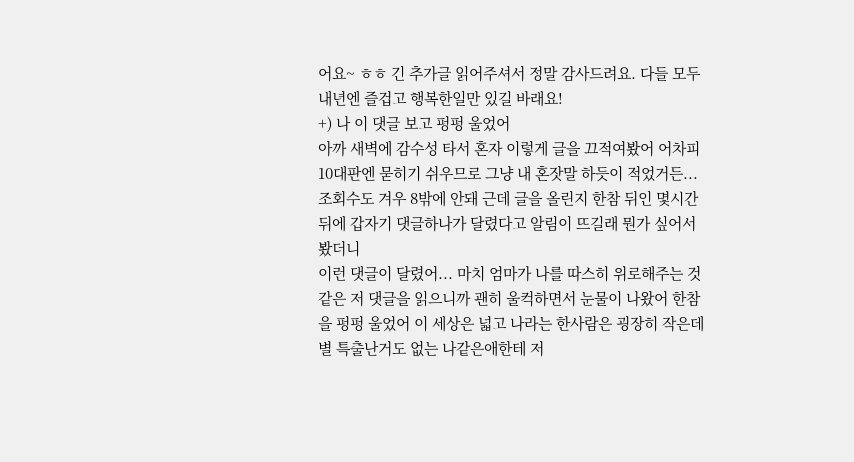어요~ ㅎㅎ 긴 추가글 읽어주셔서 정말 감사드려요. 다들 모두 내년엔 즐겁고 행복한일만 있길 바래요!
+) 나 이 댓글 보고 펑펑 울었어
아까 새벽에 감수성 타서 혼자 이렇게 글을 끄적여봤어 어차피 10대판엔 묻히기 쉬우므로 그냥 내 혼잣말 하듯이 적었거든... 조회수도 겨우 8밖에 안돼 근데 글을 올린지 한참 뒤인 몇시간 뒤에 갑자기 댓글하나가 달렸다고 알림이 뜨길래 뭔가 싶어서 봤더니
이런 댓글이 달렸어... 마치 엄마가 나를 따스히 위로해주는 것 같은 저 댓글을 읽으니까 괜히 울컥하면서 눈물이 나왔어 한참을 펑펑 울었어 이 세상은 넓고 나라는 한사람은 굉장히 작은데 별 특출난거도 없는 나같은애한테 저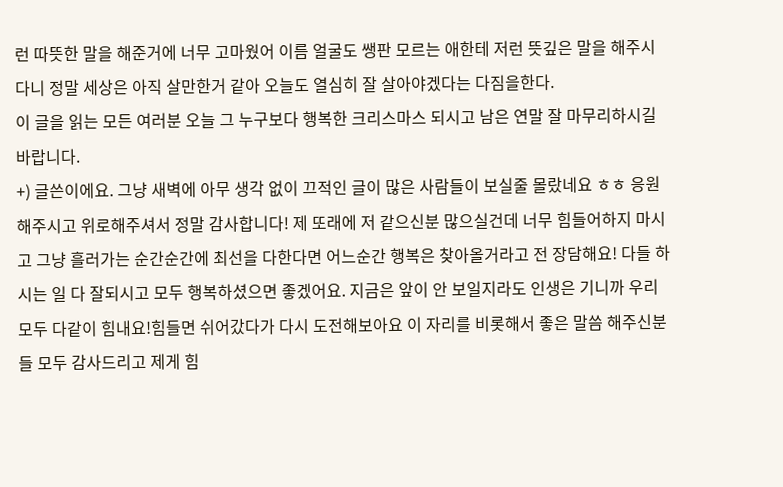런 따뜻한 말을 해준거에 너무 고마웠어 이름 얼굴도 쌩판 모르는 애한테 저런 뜻깊은 말을 해주시다니 정말 세상은 아직 살만한거 같아 오늘도 열심히 잘 살아야겠다는 다짐을한다.
이 글을 읽는 모든 여러분 오늘 그 누구보다 행복한 크리스마스 되시고 남은 연말 잘 마무리하시길 바랍니다.
+) 글쓴이에요. 그냥 새벽에 아무 생각 없이 끄적인 글이 많은 사람들이 보실줄 몰랐네요 ㅎㅎ 응원해주시고 위로해주셔서 정말 감사합니다! 제 또래에 저 같으신분 많으실건데 너무 힘들어하지 마시고 그냥 흘러가는 순간순간에 최선을 다한다면 어느순간 행복은 찾아올거라고 전 장담해요! 다들 하시는 일 다 잘되시고 모두 행복하셨으면 좋겠어요. 지금은 앞이 안 보일지라도 인생은 기니까 우리 모두 다같이 힘내요!힘들면 쉬어갔다가 다시 도전해보아요 이 자리를 비롯해서 좋은 말씀 해주신분들 모두 감사드리고 제게 힘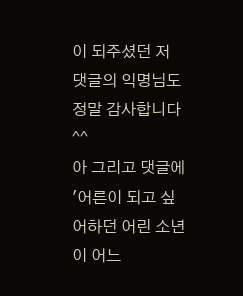이 되주셨던 저 댓글의 익명님도 정말 감사합니다^^
아 그리고 댓글에 '어른이 되고 싶어하던 어린 소년이 어느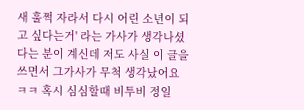새 훌쩍 자라서 다시 어린 소년이 되고 싶다는거' 라는 가사가 생각나셨다는 분이 계신데 저도 사실 이 글을 쓰면서 그가사가 무척 생각났어요 ㅋㅋ 혹시 심심할때 비투비 정일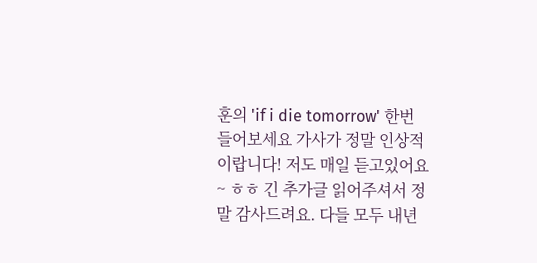훈의 'if i die tomorrow' 한번 들어보세요 가사가 정말 인상적이랍니다! 저도 매일 듣고있어요~ ㅎㅎ 긴 추가글 읽어주셔서 정말 감사드려요. 다들 모두 내년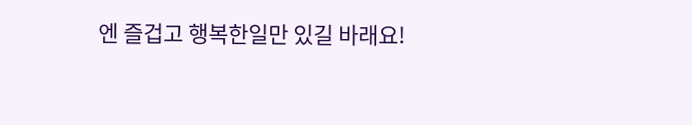엔 즐겁고 행복한일만 있길 바래요!